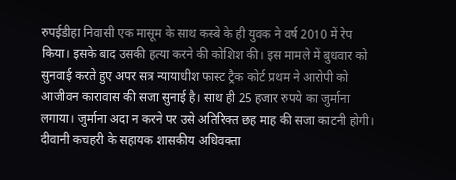रुपईडीहा निवासी एक मासूम के साथ कस्बे के ही युवक ने वर्ष 2010 में रेप किया। इसके बाद उसकी हत्या करने की कोशिश की। इस मामले में बुधवार को सुनवाई करते हुए अपर सत्र न्यायाधीश फास्ट ट्रैक कोर्ट प्रथम ने आरोपी को आजीवन कारावास की सजा सुनाई है। साथ ही 25 हजार रुपये का जुर्माना लगाया। जुर्माना अदा न करने पर उसे अतिरिक्त छह माह की सजा काटनी होगी।
दीवानी कचहरी के सहायक शासकीय अधिवक्ता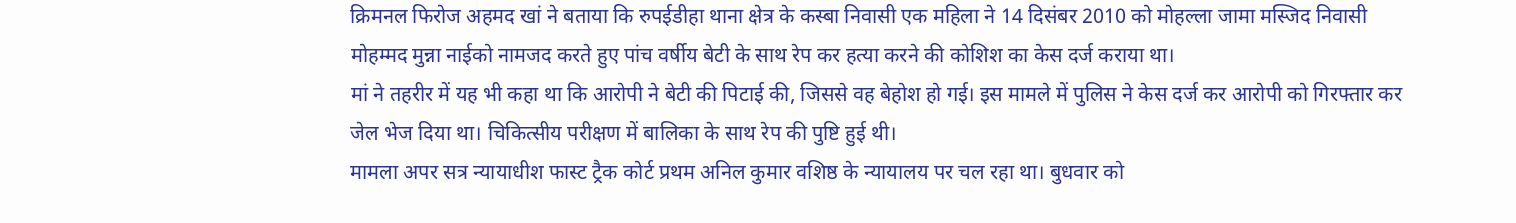क्रिमनल फिरोज अहमद खां ने बताया कि रुपईडीहा थाना क्षेत्र के कस्बा निवासी एक महिला ने 14 दिसंबर 2010 को मोहल्ला जामा मस्जिद निवासी मोहम्मद मुन्ना नाईको नामजद करते हुए पांच वर्षीय बेटी के साथ रेप कर हत्या करने की कोशिश का केस दर्ज कराया था।
मां ने तहरीर में यह भी कहा था कि आरोपी ने बेटी की पिटाई की, जिससे वह बेहोश हो गई। इस मामले में पुलिस ने केस दर्ज कर आरोपी को गिरफ्तार कर जेल भेज दिया था। चिकित्सीय परीक्षण में बालिका के साथ रेप की पुष्टि हुई थी।
मामला अपर सत्र न्यायाधीश फास्ट ट्रैक कोर्ट प्रथम अनिल कुमार वशिष्ठ के न्यायालय पर चल रहा था। बुधवार को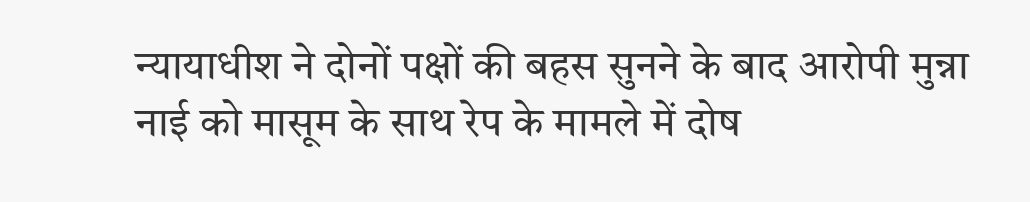न्यायाधीश ने दोनों पक्षों की बहस सुनने के बाद आरोपी मुन्ना नाई को मासूम के साथ रेप के मामले में दोष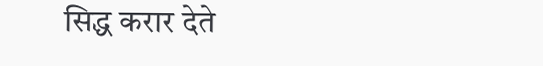सिद्ध करार देते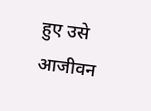हुए उसे आजीवन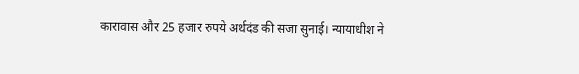कारावास और 25 हजार रुपये अर्थदंड की सजा सुनाई। न्यायाधीश ने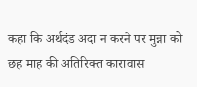कहा कि अर्थदंड अदा न करने पर मुन्ना को छह माह की अतिरिक्त कारावास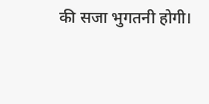की सजा भुगतनी होगी।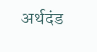अर्थदंड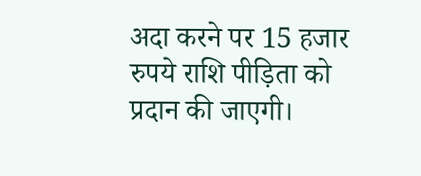अदा करने पर 15 हजार रुपये राशि पीड़िता को प्रदान की जाएगी।